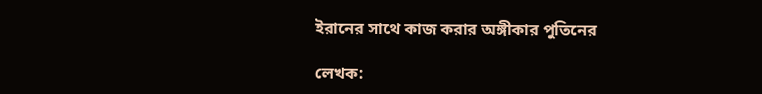ইরানের সাথে কাজ করার অঙ্গীকার পুতিনের

লেখক: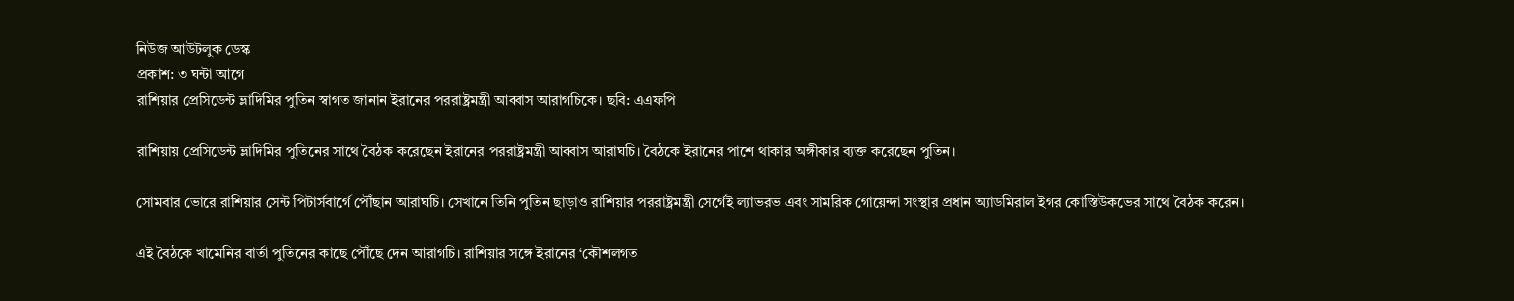নিউজ আউটলুক ডেস্ক
প্রকাশ: ৩ ঘন্টা আগে
রাশিয়ার প্রেসিডেন্ট ভ্লাদিমির পুতিন স্বাগত জানান ইরানের পররাষ্ট্রমন্ত্রী আব্বাস আরাগচিকে। ছবি: এএফপি

রাশিয়ায় প্রেসিডেন্ট ভ্লাদিমির পুতিনের সাথে বৈঠক করেছেন ইরানের পররাষ্ট্রমন্ত্রী আব্বাস আরাঘচি। বৈঠকে ইরানের পাশে থাকার অঙ্গীকার ব্যক্ত করেছেন পুতিন।

সোমবার ভোরে রাশিয়ার সেন্ট পিটার্সবার্গে পৌঁছান আরাঘচি। সেখানে তিনি পুতিন ছাড়াও রাশিয়ার পররাষ্ট্রমন্ত্রী সের্গেই ল্যাভরভ এবং সামরিক গোয়েন্দা সংস্থার প্রধান অ্যাডমিরাল ইগর কোস্তিউকভের সাথে বৈঠক করেন।

এই বৈঠকে খামেনির বার্তা পুতিনের কাছে পৌঁছে দেন আরাগচি। রাশিয়ার সঙ্গে ইরানের ‘কৌশলগত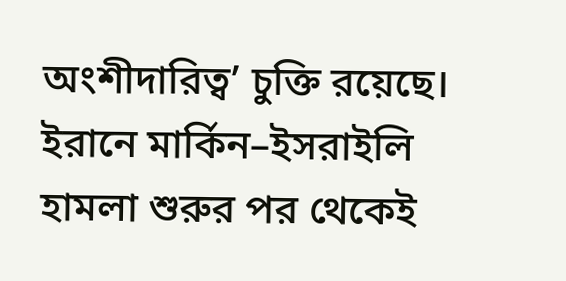অংশীদারিত্ব’ চুক্তি রয়েছে। ইরানে মার্কিন–ইসরাইলি হামলা শুরুর পর থেকেই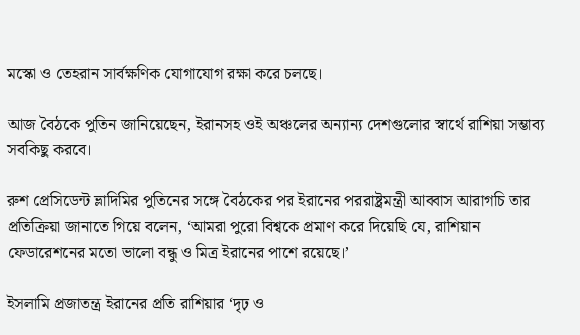মস্কো ও তেহরান সার্বক্ষণিক যোগাযোগ রক্ষা করে চলছে।

আজ বৈঠকে পুতিন জানিয়েছেন, ইরানসহ ওই অঞ্চলের অন্যান্য দেশগুলোর স্বার্থে রাশিয়া সম্ভাব্য সবকিছু করবে।

রুশ প্রেসিডেন্ট ভ্লাদিমির পুতিনের সঙ্গে বৈঠকের পর ইরানের পররাষ্ট্রমন্ত্রী আব্বাস আরাগচি তার প্রতিক্রিয়া জানাতে গিয়ে বলেন, ‘আমরা পুরো বিশ্বকে প্রমাণ করে দিয়েছি যে, রাশিয়ান ফেডারেশনের মতো ভালো বন্ধু ও মিত্র ইরানের পাশে রয়েছে।’

ইসলামি প্রজাতন্ত্র ইরানের প্রতি রাশিয়ার ‘দৃঢ় ও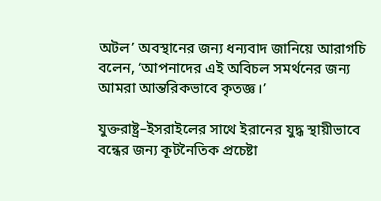অটল’ অবস্থানের জন্য ধন্যবাদ জানিয়ে আরাগচি বলেন, ‘আপনাদের এই অবিচল সমর্থনের জন্য আমরা আন্তরিকভাবে কৃতজ্ঞ।’

যুক্তরাষ্ট্র–ইসরাইলের সাথে ইরানের যুদ্ধ স্থায়ীভাবে বন্ধের জন্য কূটনৈতিক প্রচেষ্টা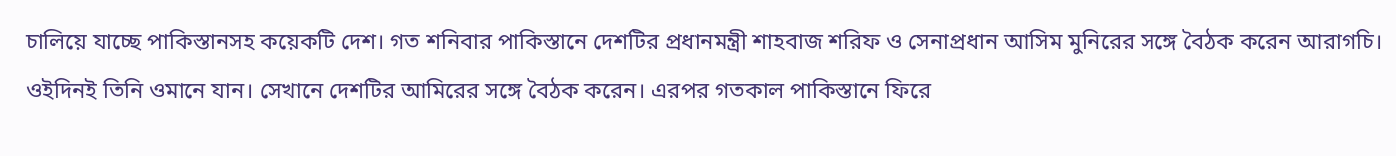চালিয়ে যাচ্ছে পাকিস্তানসহ কয়েকটি দেশ। গত শনিবার পাকিস্তানে দেশটির প্রধানমন্ত্রী শাহবাজ শরিফ ও সেনাপ্রধান আসিম মুনিরের সঙ্গে বৈঠক করেন আরাগচি। ওইদিনই তিনি ওমানে যান। সেখানে দেশটির আমিরের সঙ্গে বৈঠক করেন। এরপর গতকাল পাকিস্তানে ফিরে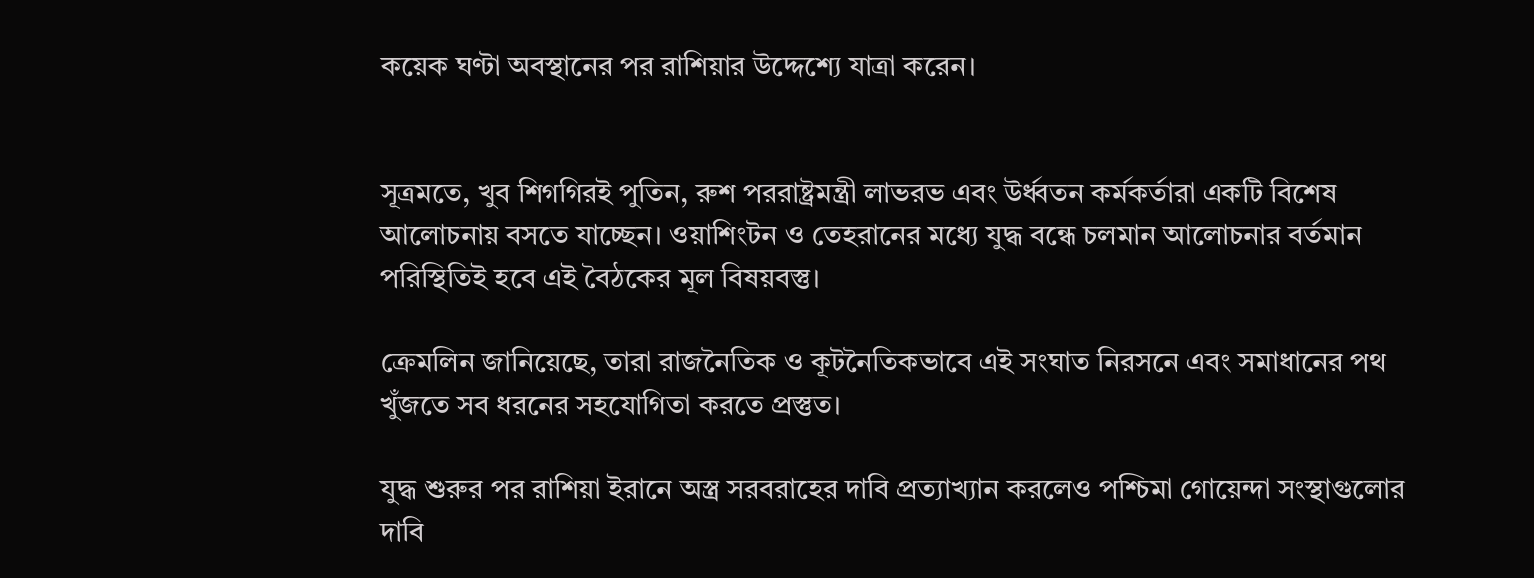কয়েক ঘণ্টা অবস্থানের পর রাশিয়ার উদ্দেশ্যে যাত্রা করেন।


সূত্রমতে, খুব শিগগিরই পুতিন, রুশ পররাষ্ট্রমন্ত্রী লাভরভ এবং উর্ধ্বতন কর্মকর্তারা একটি বিশেষ আলোচনায় বসতে যাচ্ছেন। ওয়াশিংটন ও তেহরানের মধ্যে যুদ্ধ বন্ধে চলমান আলোচনার বর্তমান পরিস্থিতিই হবে এই বৈঠকের মূল বিষয়বস্তু।

ক্রেমলিন জানিয়েছে, তারা রাজনৈতিক ও কূটনৈতিকভাবে এই সংঘাত নিরসনে এবং সমাধানের পথ খুঁজতে সব ধরনের সহযোগিতা করতে প্রস্তুত।

যুদ্ধ শুরুর পর রাশিয়া ইরানে অস্ত্র সরবরাহের দাবি প্রত্যাখ্যান করলেও পশ্চিমা গোয়েন্দা সংস্থাগুলোর দাবি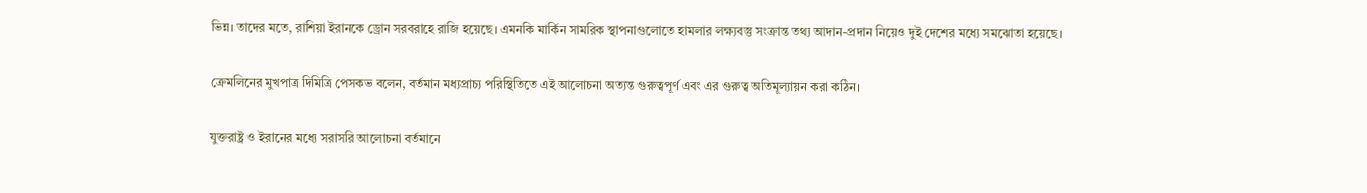ভিন্ন। তাদের মতে, রাশিয়া ইরানকে ড্রোন সরবরাহে রাজি হয়েছে। এমনকি মার্কিন সামরিক স্থাপনাগুলোতে হামলার লক্ষ্যবস্তু সংক্রান্ত তথ্য আদান-প্রদান নিয়েও দুই দেশের মধ্যে সমঝোতা হয়েছে।

ক্রেমলিনের মুখপাত্র দিমিত্রি পেসকভ বলেন, বর্তমান মধ্যপ্রাচ্য পরিস্থিতিতে এই আলোচনা অত্যন্ত গুরুত্বপূর্ণ এবং এর গুরুত্ব অতিমূল্যায়ন করা কঠিন।

যুক্তরাষ্ট্র ও ইরানের মধ্যে সরাসরি আলোচনা বর্তমানে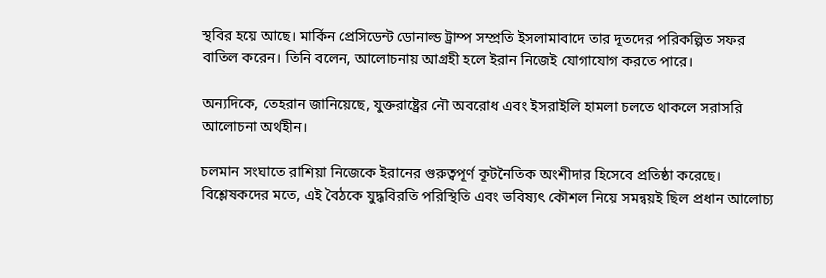স্থবির হয়ে আছে। মার্কিন প্রেসিডেন্ট ডোনাল্ড ট্রাম্প সম্প্রতি ইসলামাবাদে তার দূতদের পরিকল্পিত সফর বাতিল করেন। তিনি বলেন, আলোচনায় আগ্রহী হলে ইরান নিজেই যোগাযোগ করতে পারে।

অন্যদিকে, তেহরান জানিয়েছে, যুক্তরাষ্ট্রের নৌ অবরোধ এবং ইসরাইলি হামলা চলতে থাকলে সরাসরি আলোচনা অর্থহীন।

চলমান সংঘাতে রাশিয়া নিজেকে ইরানের গুরুত্বপূর্ণ কূটনৈতিক অংশীদার হিসেবে প্রতিষ্ঠা করেছে। বিশ্লেষকদের মতে, এই বৈঠকে যুদ্ধবিরতি পরিস্থিতি এবং ভবিষ্যৎ কৌশল নিয়ে সমন্বয়ই ছিল প্রধান আলোচ্য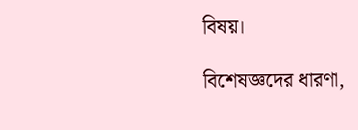বিষয়।

বিশেষজ্ঞদের ধারণা,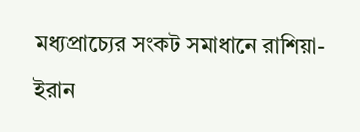মধ্যপ্রাচ্যের সংকট সমাধানে রাশিয়া-ইরান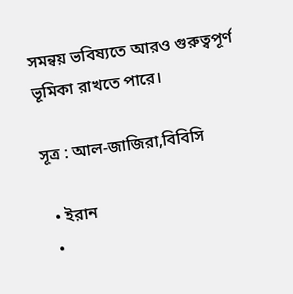সমন্বয় ভবিষ্যতে আরও গুরুত্বপূর্ণ ভূমিকা রাখতে পারে।

সূত্র : আল-জাজিরা,বিবিসি

  • ইরান
  •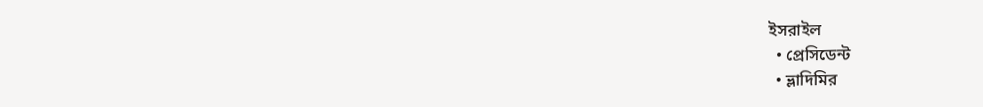ইসরাইল
  • প্রেসিডেন্ট
  • ভ্লাদিমির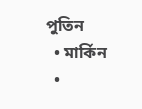পুতিন
  • মার্কিন
  •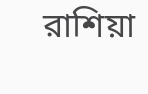রাশিয়া